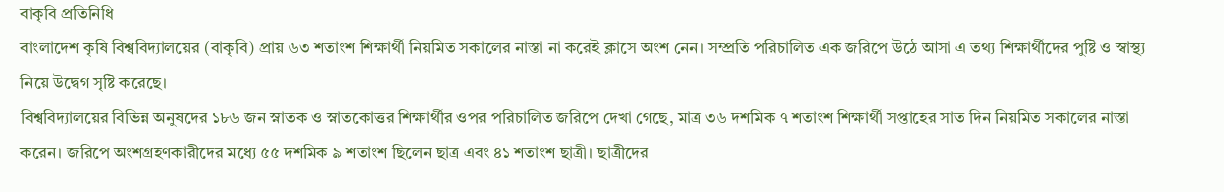বাকৃবি প্রতিনিধি
বাংলাদেশ কৃষি বিশ্ববিদ্যালয়ের (বাকৃবি) প্রায় ৬৩ শতাংশ শিক্ষার্থী নিয়মিত সকালের নাস্তা না করেই ক্লাসে অংশ নেন। সম্প্রতি পরিচালিত এক জরিপে উঠে আসা এ তথ্য শিক্ষার্থীদের পুষ্টি ও স্বাস্থ্য নিয়ে উদ্বেগ সৃষ্টি করেছে।
বিশ্ববিদ্যালয়ের বিভিন্ন অনুষদের ১৮৬ জন স্নাতক ও স্নাতকোত্তর শিক্ষার্থীর ওপর পরিচালিত জরিপে দেখা গেছে, মাত্র ৩৬ দশমিক ৭ শতাংশ শিক্ষার্থী সপ্তাহের সাত দিন নিয়মিত সকালের নাস্তা করেন। জরিপে অংশগ্রহণকারীদের মধ্যে ৫৫ দশমিক ৯ শতাংশ ছিলেন ছাত্র এবং ৪১ শতাংশ ছাত্রী। ছাত্রীদের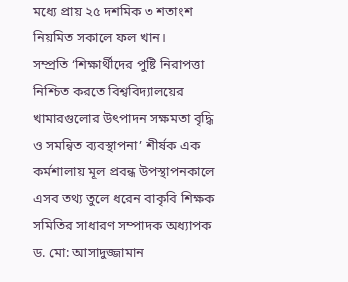মধ্যে প্রায় ২৫ দশমিক ৩ শতাংশ নিয়মিত সকালে ফল খান।
সম্প্রতি ‘শিক্ষার্থীদের পুষ্টি নিরাপত্তা নিশ্চিত করতে বিশ্ববিদ্যালয়ের খামারগুলোর উৎপাদন সক্ষমতা বৃদ্ধি ও সমন্বিত ব্যবস্থাপনা’ শীর্ষক এক কর্মশালায় মূল প্রবন্ধ উপস্থাপনকালে এসব তথ্য তুলে ধরেন বাকৃবি শিক্ষক সমিতির সাধারণ সম্পাদক অধ্যাপক ড. মো: আসাদুজ্জামান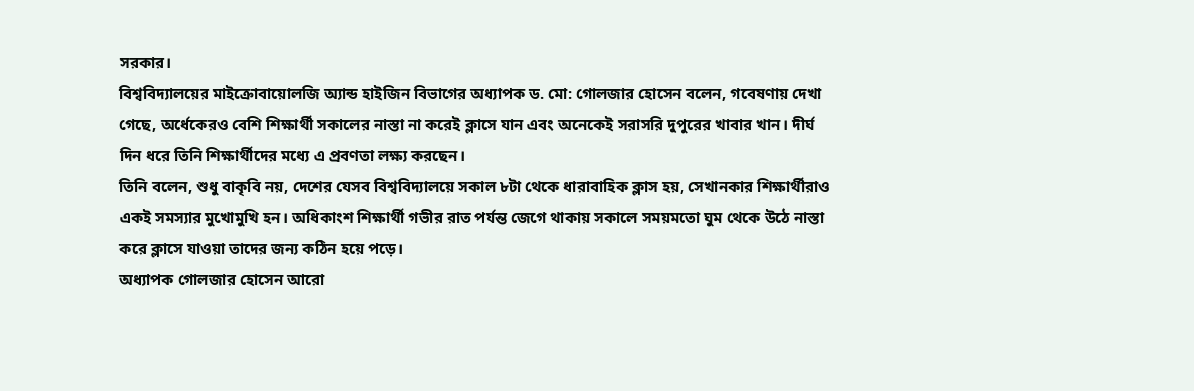সরকার।
বিশ্ববিদ্যালয়ের মাইক্রোবায়োলজি অ্যান্ড হাইজিন বিভাগের অধ্যাপক ড. মো: গোলজার হোসেন বলেন, গবেষণায় দেখা গেছে, অর্ধেকেরও বেশি শিক্ষার্থী সকালের নাস্তা না করেই ক্লাসে যান এবং অনেকেই সরাসরি দুপুরের খাবার খান। দীর্ঘ দিন ধরে তিনি শিক্ষার্থীদের মধ্যে এ প্রবণতা লক্ষ্য করছেন।
তিনি বলেন, শুধু বাকৃবি নয়, দেশের যেসব বিশ্ববিদ্যালয়ে সকাল ৮টা থেকে ধারাবাহিক ক্লাস হয়, সেখানকার শিক্ষার্থীরাও একই সমস্যার মুখোমুখি হন। অধিকাংশ শিক্ষার্থী গভীর রাত পর্যন্ত জেগে থাকায় সকালে সময়মতো ঘুম থেকে উঠে নাস্তা করে ক্লাসে যাওয়া তাদের জন্য কঠিন হয়ে পড়ে।
অধ্যাপক গোলজার হোসেন আরো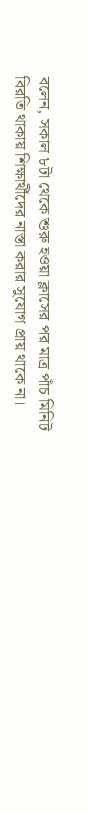বলেন, সকাল ৮টা থেকে শুরু হওয়া ক্লাসের পর মাত্র পাঁচ মিনিট বিরতি থাকায় শিক্ষার্থীদের নাস্তা করার সুযোগ প্রায় থাকে না।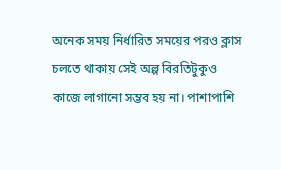অনেক সময় নির্ধারিত সময়ের পরও ক্লাস চলতে থাকায় সেই অল্প বিরতিটুকুও কাজে লাগানো সম্ভব হয় না। পাশাপাশি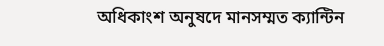অধিকাংশ অনুষদে মানসম্মত ক্যান্টিন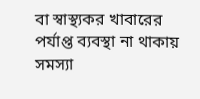বা স্বাস্থ্যকর খাবারের পর্যাপ্ত ব্যবস্থা না থাকায় সমস্যা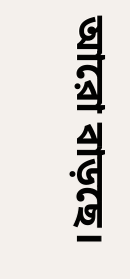আরো বাড়ছে।